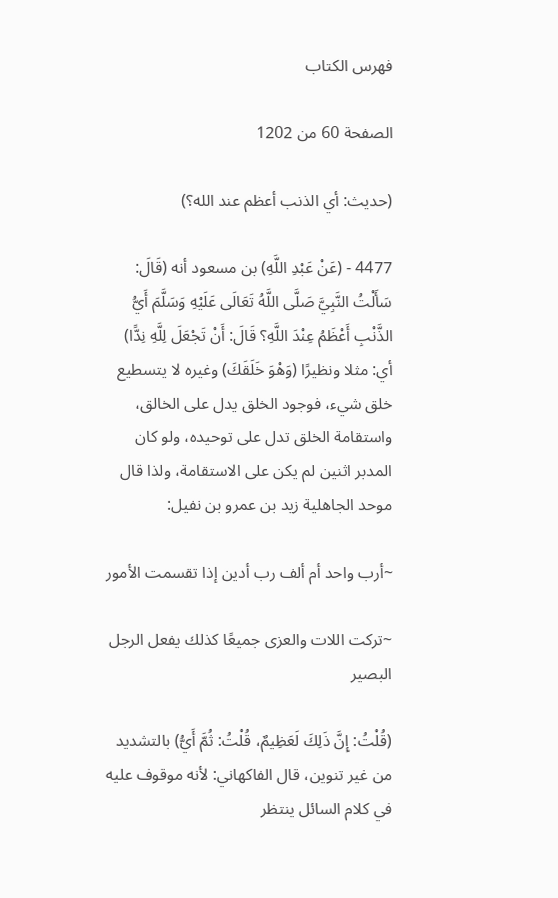فهرس الكتاب

الصفحة 60 من 1202

(حديث: أي الذنب أعظم عند الله؟)

4477 - (عَنْ عَبْدِ اللَّهِ) بن مسعود أنه (قَالَ: سَأَلْتُ النَّبِيَّ صَلَّى اللَّهُ تَعَالَى عَلَيْهِ وَسَلَّمَ أَيُّ الذَّنْبِ أَعْظَمُ عِنْدَ اللَّهِ؟ قَالَ: أَنْ تَجْعَلَ لِلَّهِ نِدًّا) أي: مثلا ونظيرًا (وَهْوَ خَلَقَكَ) وغيره لا يتسطيع خلق شيء، فوجود الخلق يدل على الخالق، واستقامة الخلق تدل على توحيده، ولو كان المدبر اثنين لم يكن على الاستقامة، ولذا قال موحد الجاهلية زيد بن عمرو بن نفيل:

~أرب واحد أم ألف رب أدين إذا تقسمت الأمور

~تركت اللات والعزى جميعًا كذلك يفعل الرجل البصير

(قُلْتُ: إِنَّ ذَلِكَ لَعَظِيمٌ، قُلْتُ: ثُمَّ أَيُّ) بالتشديد من غير تنوين، قال الفاكهاني: لأنه موقوف عليه في كلام السائل ينتظر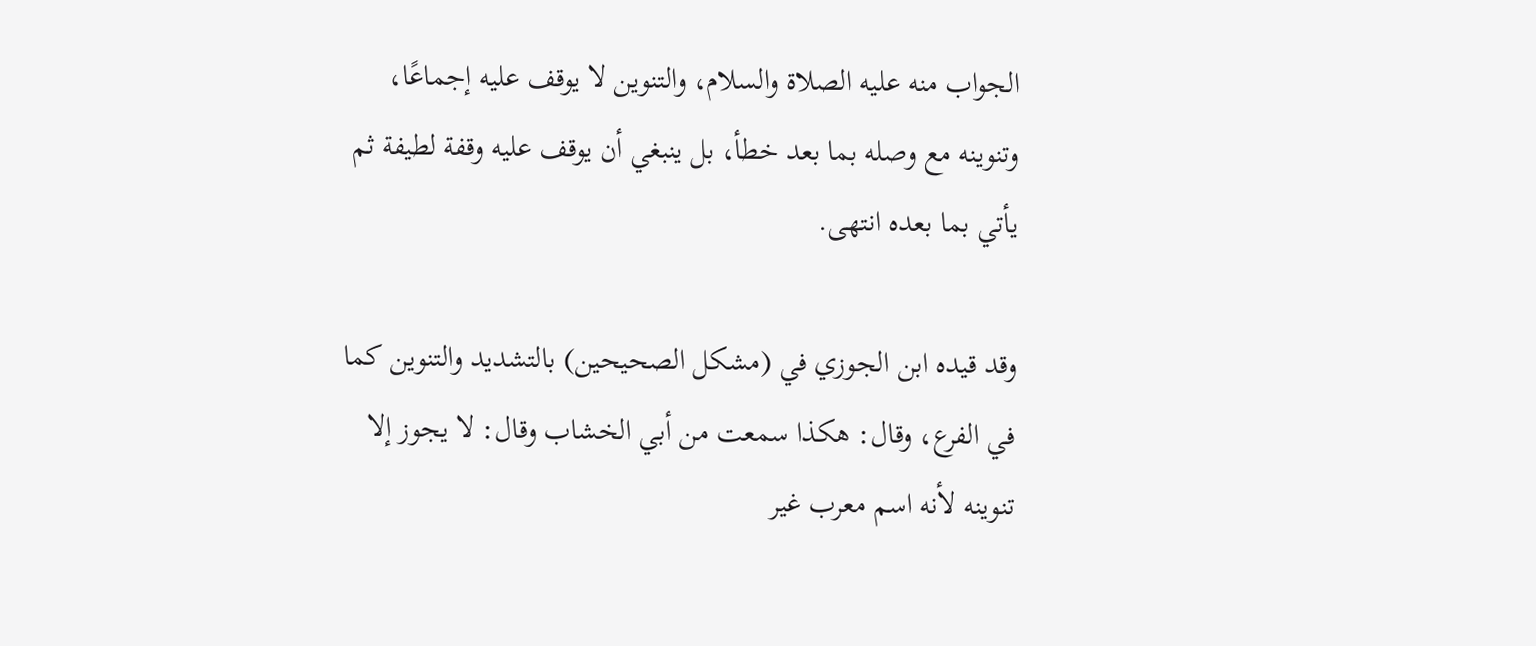الجواب منه عليه الصلاة والسلام، والتنوين لا يوقف عليه إجماعًا، وتنوينه مع وصله بما بعد خطأ، بل ينبغي أن يوقف عليه وقفة لطيفة ثم يأتي بما بعده انتهى.

وقد قيده ابن الجوزي في (مشكل الصحيحين) بالتشديد والتنوين كما في الفرع، وقال: هكذا سمعت من أبي الخشاب وقال: لا يجوز إلا تنوينه لأنه اسم معرب غير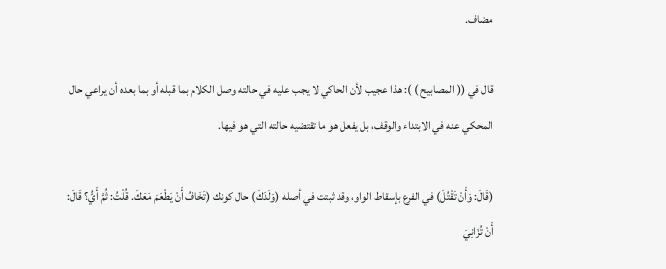مضاف.

قال في (( المصابيح ) ): هذا عجيب لأن الحاكي لا يجب عليه في حالته وصل الكلام بما قبله أو بما بعده أن يراعي حال المحكي عنه في الابتداء والوقف، بل يفعل هو ما تقتضيه حالته التي هو فيها.

(قَالَ: وَأَنْ تَقْتُلَ) في الفرع بإسقاط الواو، وقد ثبتت في أصله (وَلَدَكَ) حال كونك (تَخَافُ أَنْ يَطْعَمَ مَعَكَ. قُلْتُ: ثُمَّ أَيُّ؟ قَالَ: أَنْ تُزَانِيَ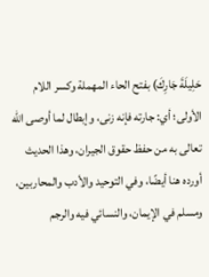حَلِيلَةَ جَارِكَ) بفتح الحاء المهملة وكسر اللام الأولى؛ أي: جارته فإنه زنى، وإبطال لما أوصى الله تعالى به من حفظ حقوق الجيران، وهذا الحديث أورده هنا أيضًا، وفي التوحيد والأدب والمحاربين، ومسلم في الإيمان، والنسائي فيه والرجم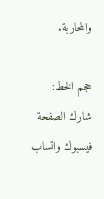والمحاربة.

حجم الخط:
شارك الصفحة
فيسبوك واتساب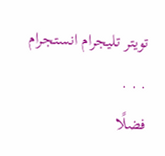تويتر تليجرام انستجرام
. . .
فضلًا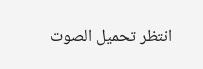انتظر تحميل الصوت